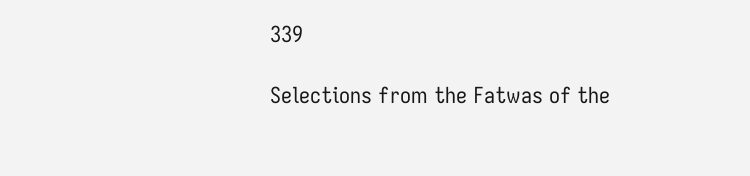339

Selections from the Fatwas of the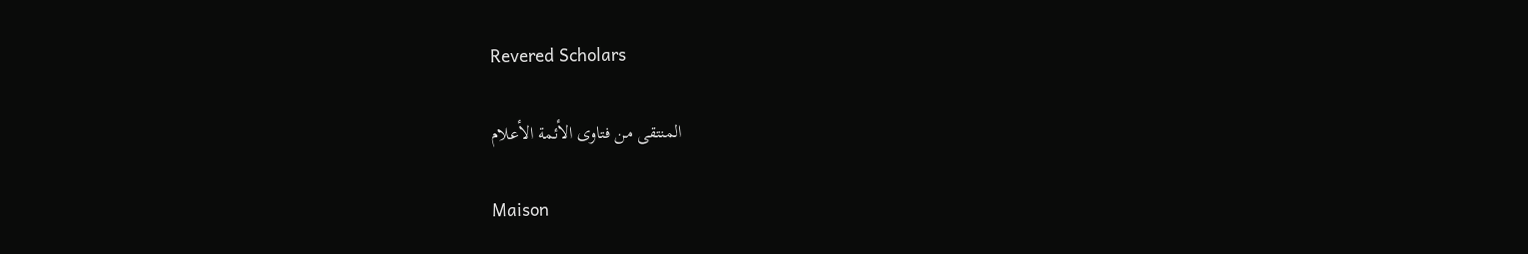Revered Scholars

المنتقى من فتاوى الأئمة الأعلام

Maison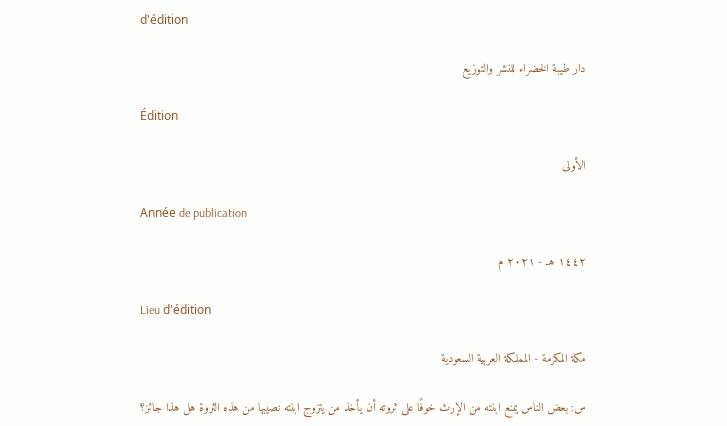d'édition

دار طيبة الخضراء للنشر والتوزيع

Édition

الأولى

Année de publication

١٤٤٢ هـ - ٢٠٢١ م

Lieu d'édition

مكة المكرمة - المملكة العربية السعودية

س: بعض الناس يمنع ابنته من الإرث خوفًا على ثروته أن يأخذ من يتزوج ابنته نصيبها من هذه الثروة هل هذا جائز؟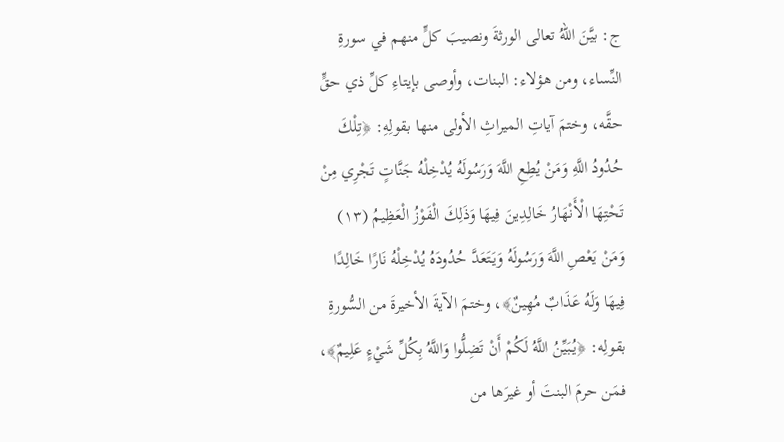ج: بيَّنَ اللهُ تعالى الورثةَ ونصيبَ كلٍّ منهم في سورةِ النِّساء، ومن هؤلاء: البنات، وأوصى بإيتاءِ كلِّ ذي حقٍّ حقَّه، وختمَ آياتِ الميراثِ الأولى منها بقولِهِ: ﴿تِلْكَ حُدُودُ اللَّهِ وَمَنْ يُطِعِ اللَّهَ وَرَسُولَهُ يُدْخِلْهُ جَنَّاتٍ تَجْرِي مِنْ تَحْتِهَا الْأَنْهَارُ خَالِدِينَ فِيهَا وَذَلِكَ الْفَوْزُ الْعَظِيمُ (١٣) وَمَنْ يَعْصِ اللَّهَ وَرَسُولَهُ وَيَتَعَدَّ حُدُودَهُ يُدْخِلْهُ نَارًا خَالِدًا فِيهَا وَلَهُ عَذَابٌ مُهِينٌ﴾، وختمَ الآيةَ الأخيرةَ من السُّورةِ بقولِه: ﴿يُبَيِّنُ اللَّهُ لَكُمْ أَنْ تَضِلُّوا وَاللَّهُ بِكُلِّ شَيْءٍ عَلِيمٌ﴾، فمَن حرمَ البنتَ أو غيرَها من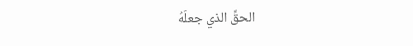الحقِّ الذي جعلَهُ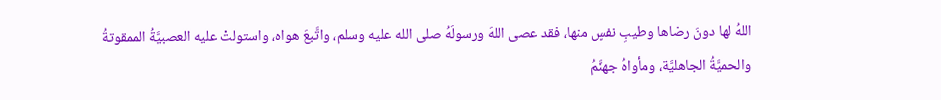اللهُ لها دونَ رضاها وطيبِ نفسٍ منها، فقد عصى اللهَ ورسولَهُ صلى الله عليه وسلم، واتَّبعَ هواه، واستولتْ عليه العصبيَّةُ الممقوتةُ والحميَّةُ الجاهليَّة، ومأواهُ جهنَّمُ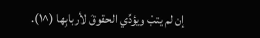إن لم يتبْ ويؤدِّي الحقوقَ لأربابِها (^١).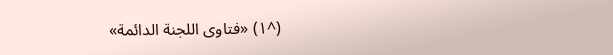(^١) «فتاوى اللجنة الدائمة»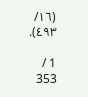(١٦/ ٤٩٣).

1 / 353